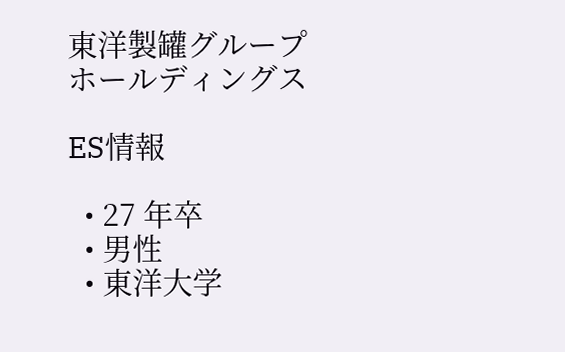東洋製罐グループホールディングス

ES情報

  • 27 年卒
  • 男性
  • 東洋大学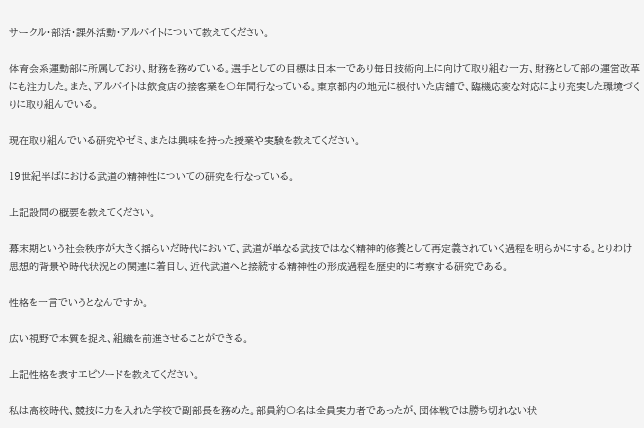サークル・部活・課外活動・アルバイトについて教えてください。

体育会系運動部に所属しており、財務を務めている。選手としての目標は日本一であり毎日技術向上に向けて取り組む一方、財務として部の運営改革にも注力した。また、アルバイトは飲食店の接客業を〇年間行なっている。東京都内の地元に根付いた店舗で、臨機応変な対応により充実した環境づくりに取り組んでいる。

現在取り組んでいる研究やゼミ、または興味を持った授業や実験を教えてください。

19世紀半ばにおける武道の精神性についての研究を行なっている。

上記設問の概要を教えてください。

幕末期という社会秩序が大きく揺らいだ時代において、武道が単なる武技ではなく精神的修養として再定義されていく過程を明らかにする。とりわけ思想的背景や時代状況との関連に着目し、近代武道へと接続する精神性の形成過程を歴史的に考察する研究である。

性格を一言でいうとなんですか。

広い視野で本質を捉え、組織を前進させることができる。

上記性格を表すエピソードを教えてください。

私は高校時代、競技に力を入れた学校で副部長を務めた。部員約〇名は全員実力者であったが、団体戦では勝ち切れない状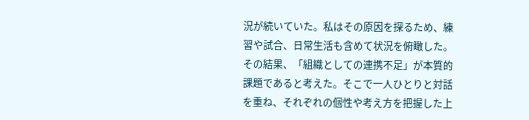況が続いていた。私はその原因を探るため、練習や試合、日常生活も含めて状況を俯瞰した。その結果、「組織としての連携不足」が本質的課題であると考えた。そこで一人ひとりと対話を重ね、それぞれの個性や考え方を把握した上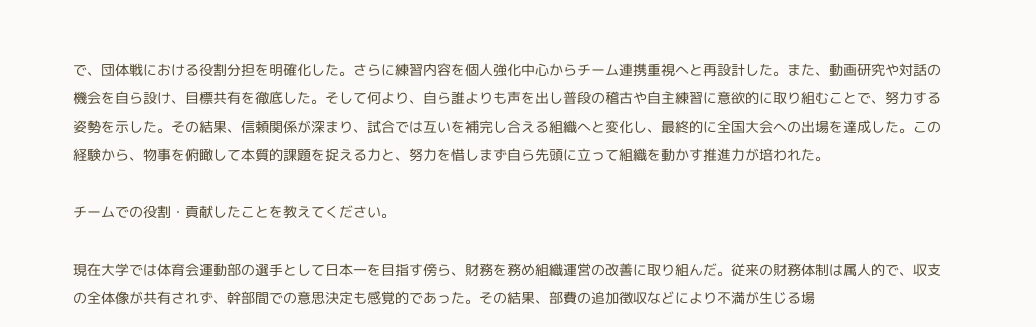で、団体戦における役割分担を明確化した。さらに練習内容を個人強化中心からチーム連携重視へと再設計した。また、動画研究や対話の機会を自ら設け、目標共有を徹底した。そして何より、自ら誰よりも声を出し普段の稽古や自主練習に意欲的に取り組むことで、努力する姿勢を示した。その結果、信頼関係が深まり、試合では互いを補完し合える組織へと変化し、最終的に全国大会への出場を達成した。この経験から、物事を俯瞰して本質的課題を捉える力と、努力を惜しまず自ら先頭に立って組織を動かす推進力が培われた。

チームでの役割・貢献したことを教えてください。

現在大学では体育会運動部の選手として日本一を目指す傍ら、財務を務め組織運営の改善に取り組んだ。従来の財務体制は属人的で、収支の全体像が共有されず、幹部間での意思決定も感覚的であった。その結果、部費の追加徴収などにより不満が生じる場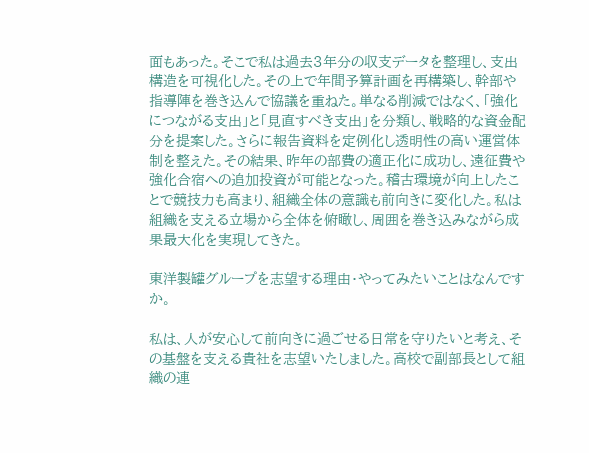面もあった。そこで私は過去3年分の収支データを整理し、支出構造を可視化した。その上で年間予算計画を再構築し、幹部や指導陣を巻き込んで協議を重ねた。単なる削減ではなく、「強化につながる支出」と「見直すべき支出」を分類し、戦略的な資金配分を提案した。さらに報告資料を定例化し透明性の高い運営体制を整えた。その結果、昨年の部費の適正化に成功し、遠征費や強化合宿への追加投資が可能となった。稽古環境が向上したことで競技力も高まり、組織全体の意識も前向きに変化した。私は組織を支える立場から全体を俯瞰し、周囲を巻き込みながら成果最大化を実現してきた。

東洋製罐グループを志望する理由・やってみたいことはなんですか。

私は、人が安心して前向きに過ごせる日常を守りたいと考え、その基盤を支える貴社を志望いたしました。高校で副部長として組織の連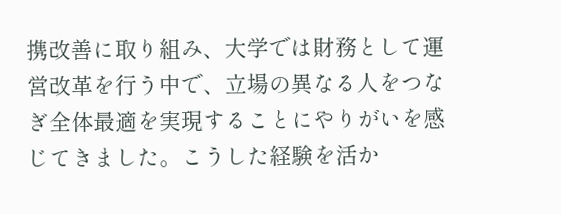携改善に取り組み、大学では財務として運営改革を行う中で、立場の異なる人をつなぎ全体最適を実現することにやりがいを感じてきました。こうした経験を活か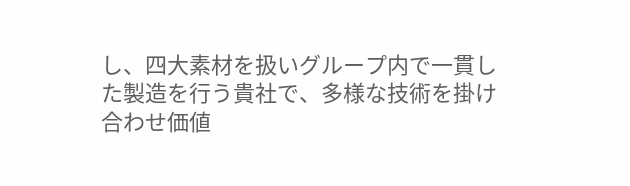し、四大素材を扱いグループ内で一貫した製造を行う貴社で、多様な技術を掛け合わせ価値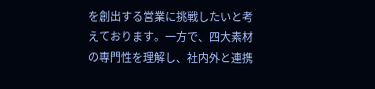を創出する営業に挑戦したいと考えております。一方で、四大素材の専門性を理解し、社内外と連携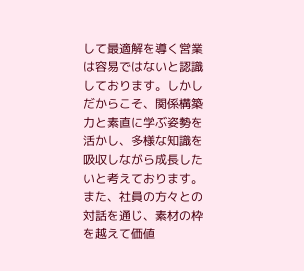して最適解を導く営業は容易ではないと認識しております。しかしだからこそ、関係構築力と素直に学ぶ姿勢を活かし、多様な知識を吸収しながら成長したいと考えております。また、社員の方々との対話を通じ、素材の枠を越えて価値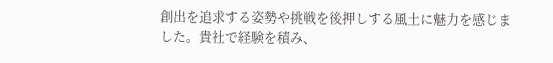創出を追求する姿勢や挑戦を後押しする風土に魅力を感じました。貴社で経験を積み、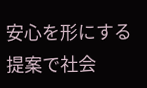安心を形にする提案で社会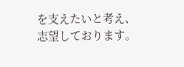を支えたいと考え、志望しております。